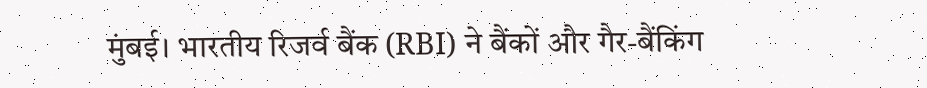मुंबई। भारतीय रिजर्व बैंक (RBI) ने बैंकों और गैर-बैंकिंग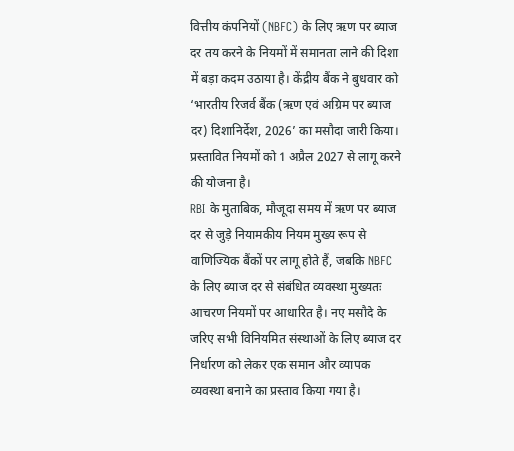वित्तीय कंपनियों (NBFC) के लिए ऋण पर ब्याज दर तय करने के नियमों में समानता लाने की दिशा में बड़ा कदम उठाया है। केंद्रीय बैंक ने बुधवार को ‘भारतीय रिजर्व बैंक (ऋण एवं अग्रिम पर ब्याज दर) दिशानिर्देश, 2026’ का मसौदा जारी किया। प्रस्तावित नियमों को 1 अप्रैल 2027 से लागू करने की योजना है।
RBI के मुताबिक, मौजूदा समय में ऋण पर ब्याज दर से जुड़े नियामकीय नियम मुख्य रूप से वाणिज्यिक बैंकों पर लागू होते हैं, जबकि NBFC के लिए ब्याज दर से संबंधित व्यवस्था मुख्यतः आचरण नियमों पर आधारित है। नए मसौदे के जरिए सभी विनियमित संस्थाओं के लिए ब्याज दर निर्धारण को लेकर एक समान और व्यापक व्यवस्था बनाने का प्रस्ताव किया गया है।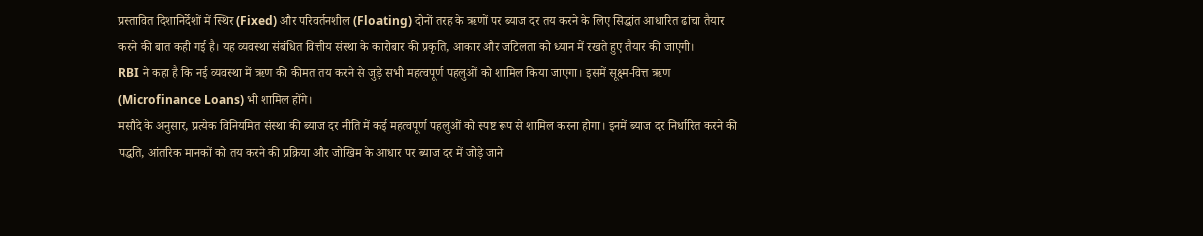प्रस्तावित दिशानिर्देशों में स्थिर (Fixed) और परिवर्तनशील (Floating) दोनों तरह के ऋणों पर ब्याज दर तय करने के लिए सिद्धांत आधारित ढांचा तैयार करने की बात कही गई है। यह व्यवस्था संबंधित वित्तीय संस्था के कारोबार की प्रकृति, आकार और जटिलता को ध्यान में रखते हुए तैयार की जाएगी।
RBI ने कहा है कि नई व्यवस्था में ऋण की कीमत तय करने से जुड़े सभी महत्वपूर्ण पहलुओं को शामिल किया जाएगा। इसमें सूक्ष्म-वित्त ऋण (Microfinance Loans) भी शामिल होंगे।
मसौदे के अनुसार, प्रत्येक विनियमित संस्था की ब्याज दर नीति में कई महत्वपूर्ण पहलुओं को स्पष्ट रूप से शामिल करना होगा। इनमें ब्याज दर निर्धारित करने की पद्धति, आंतरिक मानकों को तय करने की प्रक्रिया और जोखिम के आधार पर ब्याज दर में जोड़े जाने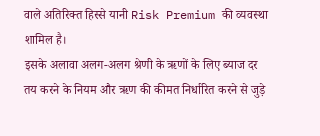वाले अतिरिक्त हिस्से यानी Risk Premium की व्यवस्था शामिल है।
इसके अलावा अलग-अलग श्रेणी के ऋणों के लिए ब्याज दर तय करने के नियम और ऋण की कीमत निर्धारित करने से जुड़े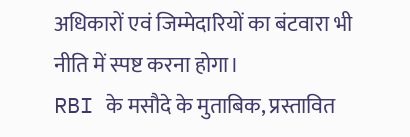अधिकारों एवं जिम्मेदारियों का बंटवारा भी नीति में स्पष्ट करना होगा।
RBI के मसौदे के मुताबिक, प्रस्तावित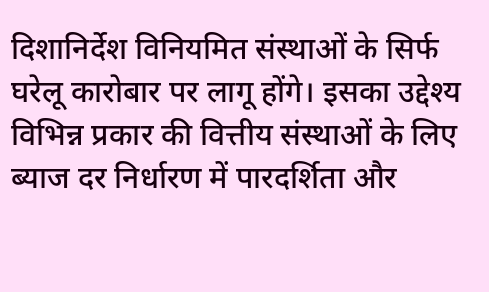दिशानिर्देश विनियमित संस्थाओं के सिर्फ घरेलू कारोबार पर लागू होंगे। इसका उद्देश्य विभिन्न प्रकार की वित्तीय संस्थाओं के लिए ब्याज दर निर्धारण में पारदर्शिता और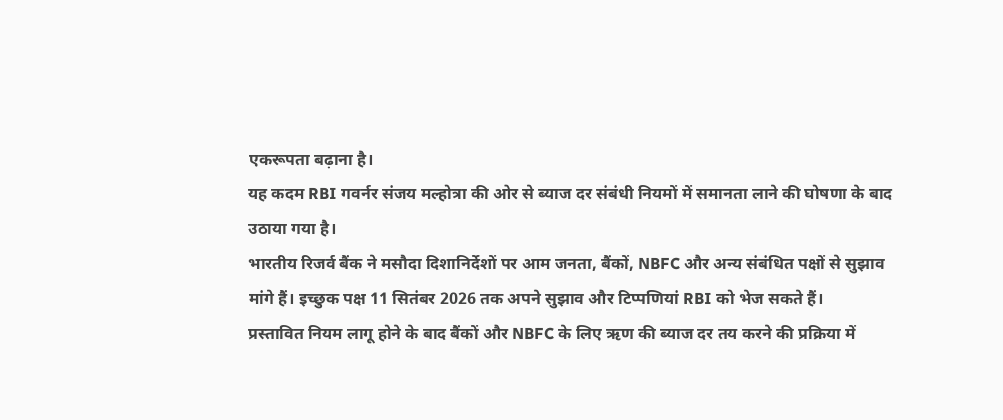एकरूपता बढ़ाना है।
यह कदम RBI गवर्नर संजय मल्होत्रा की ओर से ब्याज दर संबंधी नियमों में समानता लाने की घोषणा के बाद उठाया गया है।
भारतीय रिजर्व बैंक ने मसौदा दिशानिर्देशों पर आम जनता, बैंकों, NBFC और अन्य संबंधित पक्षों से सुझाव मांगे हैं। इच्छुक पक्ष 11 सितंबर 2026 तक अपने सुझाव और टिप्पणियां RBI को भेज सकते हैं।
प्रस्तावित नियम लागू होने के बाद बैंकों और NBFC के लिए ऋण की ब्याज दर तय करने की प्रक्रिया में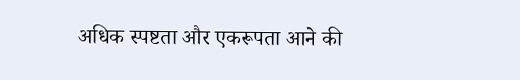अधिक स्पष्टता और एकरूपता आने की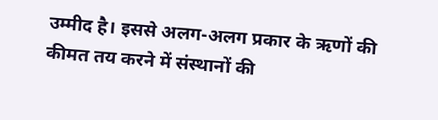उम्मीद है। इससे अलग-अलग प्रकार के ऋणों की कीमत तय करने में संस्थानों की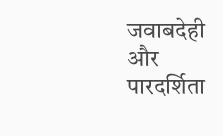जवाबदेही और पारदर्शिता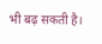भी बढ़ सकती है।